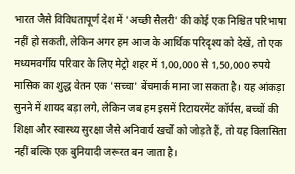भारत जैसे विविधतापूर्ण देश में 'अच्छी सैलरी' की कोई एक निश्चित परिभाषा नहीं हो सकती, लेकिन अगर हम आज के आर्थिक परिदृश्य को देखें, तो एक मध्यमवर्गीय परिवार के लिए मेट्रो शहर में 1,00,000 से 1,50,000 रुपये मासिक का शुद्ध वेतन एक 'सच्चा' बेंचमार्क माना जा सकता है। यह आंकड़ा सुनने में शायद बड़ा लगे, लेकिन जब हम इसमें रिटायरमेंट कॉर्पस, बच्चों की शिक्षा और स्वास्थ्य सुरक्षा जैसे अनिवार्य खर्चों को जोड़ते हैं, तो यह विलासिता नहीं बल्कि एक बुनियादी जरूरत बन जाता है।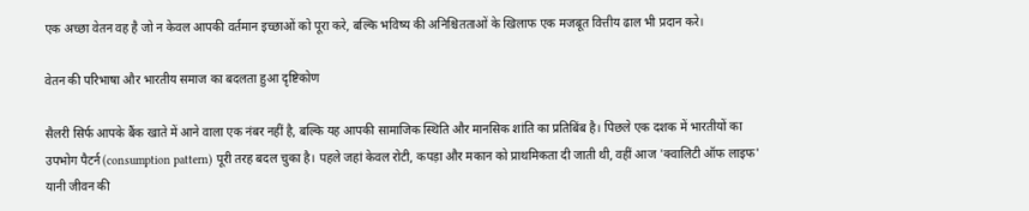एक अच्छा वेतन वह है जो न केवल आपकी वर्तमान इच्छाओं को पूरा करे, बल्कि भविष्य की अनिश्चितताओं के खिलाफ एक मजबूत वित्तीय ढाल भी प्रदान करे।

वेतन की परिभाषा और भारतीय समाज का बदलता हुआ दृष्टिकोण

सैलरी सिर्फ आपके बैंक खाते में आने वाला एक नंबर नहीं है, बल्कि यह आपकी सामाजिक स्थिति और मानसिक शांति का प्रतिबिंब है। पिछले एक दशक में भारतीयों का उपभोग पैटर्न (consumption pattern) पूरी तरह बदल चुका है। पहले जहां केवल रोटी, कपड़ा और मकान को प्राथमिकता दी जाती थी, वहीं आज 'क्वालिटी ऑफ लाइफ' यानी जीवन की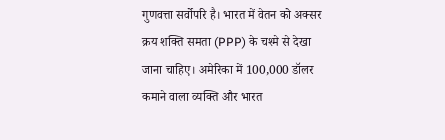गुणवत्ता सर्वोपरि है। भारत में वेतन को अक्सर क्रय शक्ति समता (PPP) के चश्मे से देखा जाना चाहिए। अमेरिका में 100,000 डॉलर कमाने वाला व्यक्ति और भारत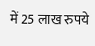में 25 लाख रुपये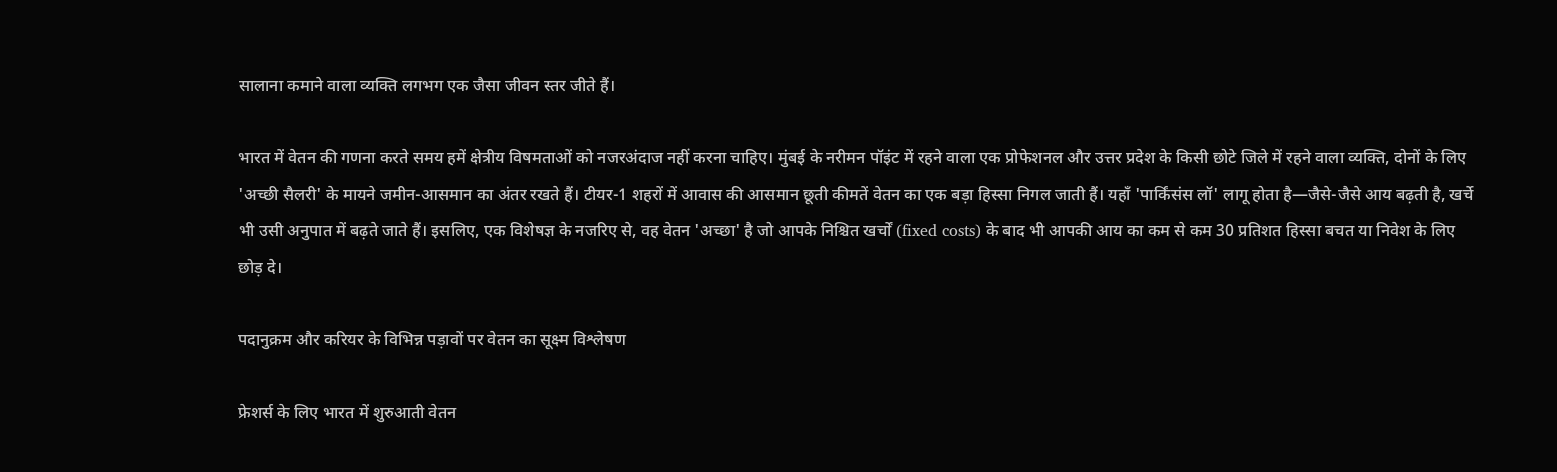सालाना कमाने वाला व्यक्ति लगभग एक जैसा जीवन स्तर जीते हैं।

भारत में वेतन की गणना करते समय हमें क्षेत्रीय विषमताओं को नजरअंदाज नहीं करना चाहिए। मुंबई के नरीमन पॉइंट में रहने वाला एक प्रोफेशनल और उत्तर प्रदेश के किसी छोटे जिले में रहने वाला व्यक्ति, दोनों के लिए 'अच्छी सैलरी' के मायने जमीन-आसमान का अंतर रखते हैं। टीयर-1 शहरों में आवास की आसमान छूती कीमतें वेतन का एक बड़ा हिस्सा निगल जाती हैं। यहाँ 'पार्किंसंस लॉ' लागू होता है—जैसे-जैसे आय बढ़ती है, खर्चे भी उसी अनुपात में बढ़ते जाते हैं। इसलिए, एक विशेषज्ञ के नजरिए से, वह वेतन 'अच्छा' है जो आपके निश्चित खर्चों (fixed costs) के बाद भी आपकी आय का कम से कम 30 प्रतिशत हिस्सा बचत या निवेश के लिए छोड़ दे।

पदानुक्रम और करियर के विभिन्न पड़ावों पर वेतन का सूक्ष्म विश्लेषण

फ्रेशर्स के लिए भारत में शुरुआती वेतन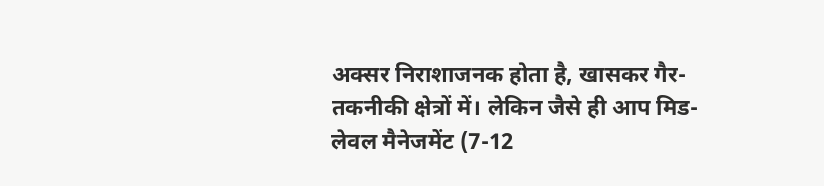अक्सर निराशाजनक होता है, खासकर गैर-तकनीकी क्षेत्रों में। लेकिन जैसे ही आप मिड-लेवल मैनेजमेंट (7-12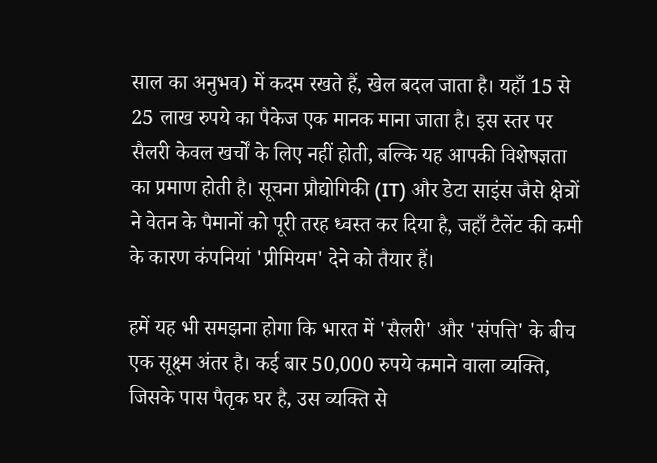साल का अनुभव) में कदम रखते हैं, खेल बदल जाता है। यहाँ 15 से 25 लाख रुपये का पैकेज एक मानक माना जाता है। इस स्तर पर सैलरी केवल खर्चों के लिए नहीं होती, बल्कि यह आपकी विशेषज्ञता का प्रमाण होती है। सूचना प्रौद्योगिकी (IT) और डेटा साइंस जैसे क्षेत्रों ने वेतन के पैमानों को पूरी तरह ध्वस्त कर दिया है, जहाँ टैलेंट की कमी के कारण कंपनियां 'प्रीमियम' देने को तैयार हैं।

हमें यह भी समझना होगा कि भारत में 'सैलरी' और 'संपत्ति' के बीच एक सूक्ष्म अंतर है। कई बार 50,000 रुपये कमाने वाला व्यक्ति, जिसके पास पैतृक घर है, उस व्यक्ति से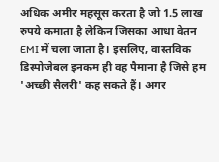अधिक अमीर महसूस करता है जो 1.5 लाख रुपये कमाता है लेकिन जिसका आधा वेतन EMI में चला जाता है। इसलिए, वास्तविक डिस्पोजेबल इनकम ही वह पैमाना है जिसे हम 'अच्छी सैलरी' कह सकते हैं। अगर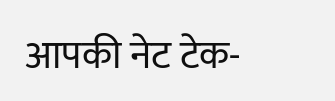आपकी नेट टेक-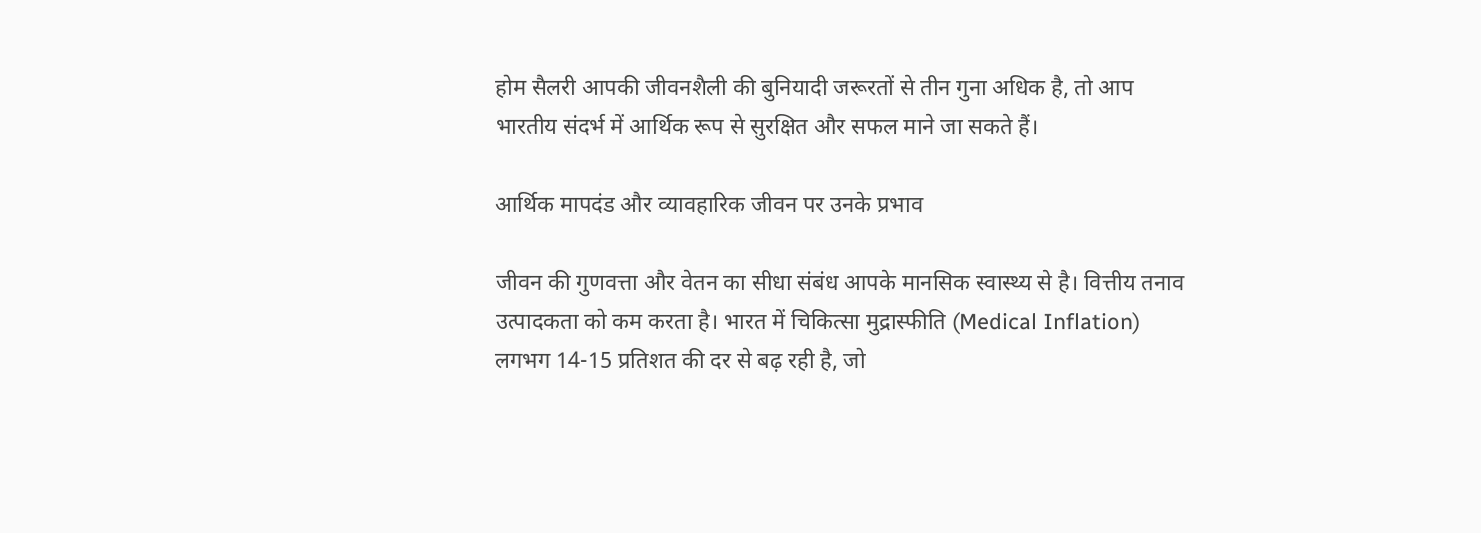होम सैलरी आपकी जीवनशैली की बुनियादी जरूरतों से तीन गुना अधिक है, तो आप भारतीय संदर्भ में आर्थिक रूप से सुरक्षित और सफल माने जा सकते हैं।

आर्थिक मापदंड और व्यावहारिक जीवन पर उनके प्रभाव

जीवन की गुणवत्ता और वेतन का सीधा संबंध आपके मानसिक स्वास्थ्य से है। वित्तीय तनाव उत्पादकता को कम करता है। भारत में चिकित्सा मुद्रास्फीति (Medical Inflation) लगभग 14-15 प्रतिशत की दर से बढ़ रही है, जो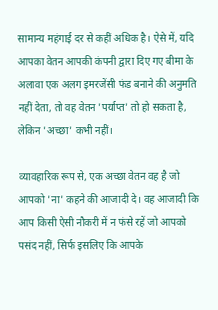सामान्य महंगाई दर से कहीं अधिक है। ऐसे में, यदि आपका वेतन आपकी कंपनी द्वारा दिए गए बीमा के अलावा एक अलग इमरजेंसी फंड बनाने की अनुमति नहीं देता, तो वह वेतन 'पर्याप्त' तो हो सकता है, लेकिन 'अच्छा' कभी नहीं।

व्यावहारिक रूप से, एक अच्छा वेतन वह है जो आपको 'ना' कहने की आजादी दे। वह आजादी कि आप किसी ऐसी नौकरी में न फंसे रहें जो आपको पसंद नहीं, सिर्फ इसलिए कि आपके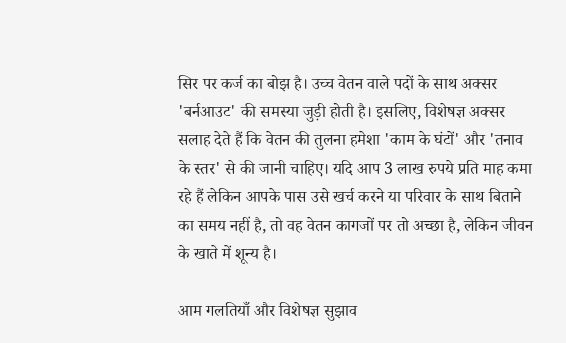सिर पर कर्ज का बोझ है। उच्च वेतन वाले पदों के साथ अक्सर 'बर्नआउट' की समस्या जुड़ी होती है। इसलिए, विशेषज्ञ अक्सर सलाह देते हैं कि वेतन की तुलना हमेशा 'काम के घंटों' और 'तनाव के स्तर' से की जानी चाहिए। यदि आप 3 लाख रुपये प्रति माह कमा रहे हैं लेकिन आपके पास उसे खर्च करने या परिवार के साथ बिताने का समय नहीं है, तो वह वेतन कागजों पर तो अच्छा है, लेकिन जीवन के खाते में शून्य है।

आम गलतियाँ और विशेषज्ञ सुझाव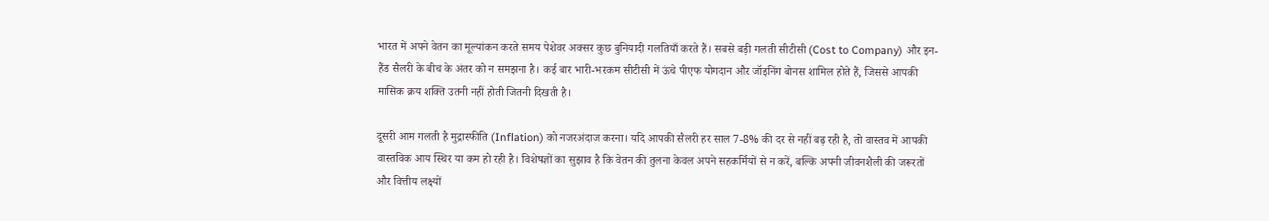भारत में अपने वेतन का मूल्यांकन करते समय पेशेवर अक्सर कुछ बुनियादी गलतियाँ करते हैं। सबसे बड़ी गलती सीटीसी (Cost to Company) और इन-हैंड सैलरी के बीच के अंतर को न समझना है। कई बार भारी-भरकम सीटीसी में ऊंचे पीएफ योगदान और जॉइनिंग बोनस शामिल होते हैं, जिससे आपकी मासिक क्रय शक्ति उतनी नहीं होती जितनी दिखती है।

दूसरी आम गलती है मुद्रास्फीति (Inflation) को नजरअंदाज करना। यदि आपकी सैलरी हर साल 7-8% की दर से नहीं बढ़ रही है, तो वास्तव में आपकी वास्तविक आय स्थिर या कम हो रही है। विशेषज्ञों का सुझाव है कि वेतन की तुलना केवल अपने सहकर्मियों से न करें, बल्कि अपनी जीवनशैली की जरूरतों और वित्तीय लक्ष्यों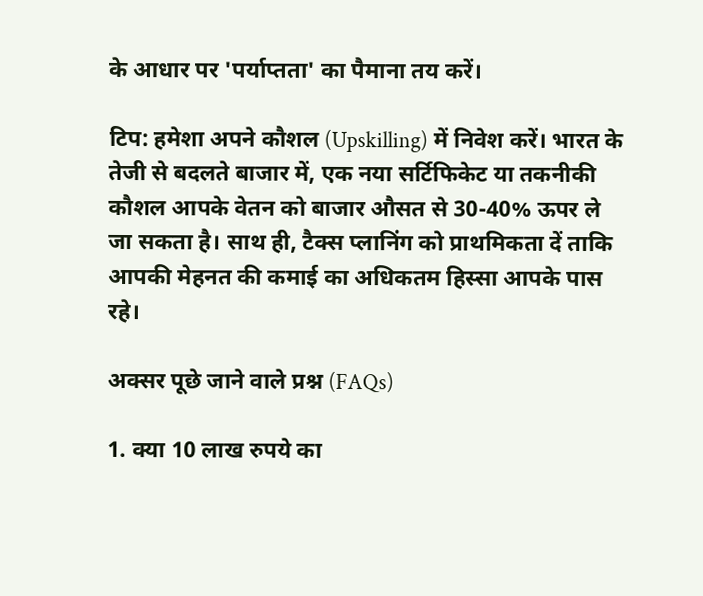के आधार पर 'पर्याप्तता' का पैमाना तय करें।

टिप: हमेशा अपने कौशल (Upskilling) में निवेश करें। भारत के तेजी से बदलते बाजार में, एक नया सर्टिफिकेट या तकनीकी कौशल आपके वेतन को बाजार औसत से 30-40% ऊपर ले जा सकता है। साथ ही, टैक्स प्लानिंग को प्राथमिकता दें ताकि आपकी मेहनत की कमाई का अधिकतम हिस्सा आपके पास रहे।

अक्सर पूछे जाने वाले प्रश्न (FAQs)

1. क्या 10 लाख रुपये का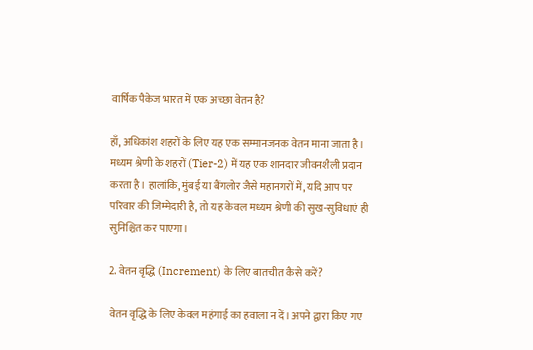वार्षिक पैकेज भारत में एक अच्छा वेतन है?

हाँ, अधिकांश शहरों के लिए यह एक सम्मानजनक वेतन माना जाता है। मध्यम श्रेणी के शहरों (Tier-2) में यह एक शानदार जीवनशैली प्रदान करता है। हालांकि, मुंबई या बैंगलोर जैसे महानगरों में, यदि आप पर परिवार की जिम्मेदारी है, तो यह केवल मध्यम श्रेणी की सुख-सुविधाएं ही सुनिश्चित कर पाएगा।

2. वेतन वृद्धि (Increment) के लिए बातचीत कैसे करें?

वेतन वृद्धि के लिए केवल महंगाई का हवाला न दें। अपने द्वारा किए गए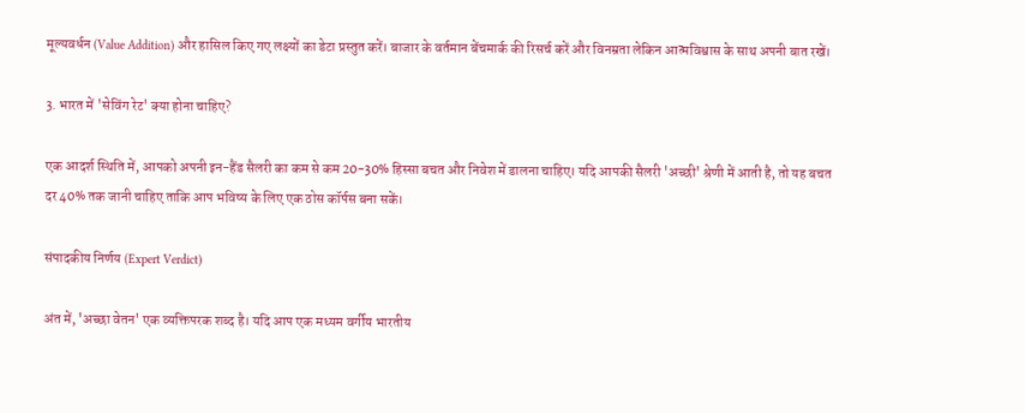मूल्यवर्धन (Value Addition) और हासिल किए गए लक्ष्यों का डेटा प्रस्तुत करें। बाजार के वर्तमान बेंचमार्क की रिसर्च करें और विनम्रता लेकिन आत्मविश्वास के साथ अपनी बात रखें।

3. भारत में 'सेविंग रेट' क्या होना चाहिए?

एक आदर्श स्थिति में, आपको अपनी इन-हैंड सैलरी का कम से कम 20-30% हिस्सा बचत और निवेश में डालना चाहिए। यदि आपकी सैलरी 'अच्छी' श्रेणी में आती है, तो यह बचत दर 40% तक जानी चाहिए ताकि आप भविष्य के लिए एक ठोस कॉर्पस बना सकें।

संपादकीय निर्णय (Expert Verdict)

अंत में, 'अच्छा वेतन' एक व्यक्तिपरक शब्द है। यदि आप एक मध्यम वर्गीय भारतीय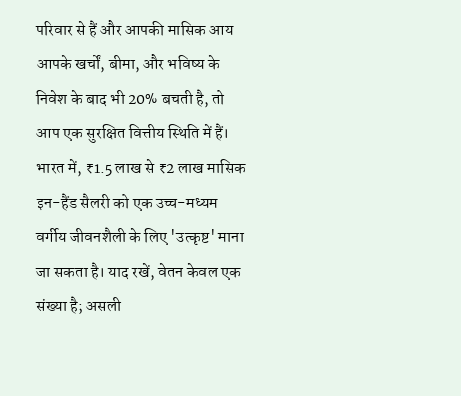परिवार से हैं और आपकी मासिक आय आपके खर्चों, बीमा, और भविष्य के निवेश के बाद भी 20% बचती है, तो आप एक सुरक्षित वित्तीय स्थिति में हैं। भारत में, ₹1.5 लाख से ₹2 लाख मासिक इन-हैंड सैलरी को एक उच्च-मध्यम वर्गीय जीवनशैली के लिए 'उत्कृष्ट' माना जा सकता है। याद रखें, वेतन केवल एक संख्या है; असली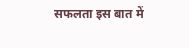सफलता इस बात में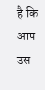है कि आप उस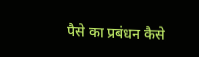पैसे का प्रबंधन कैसे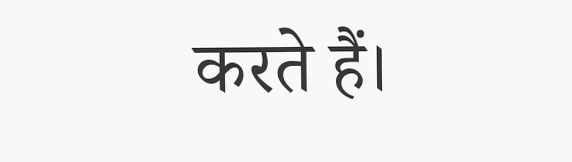करते हैं।